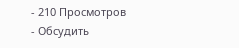- 210 Просмотров
- Обсудить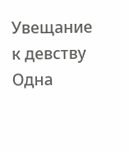Увещание к девству Одна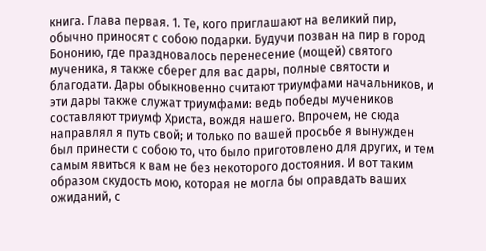книга. Глава первая. 1. Те, кого приглашают на великий пир, обычно приносят с собою подарки. Будучи позван на пир в город Бононию, где праздновалось перенесение (мощей) святого мученика, я также сберег для вас дары, полные святости и благодати. Дары обыкновенно считают триумфами начальников, и эти дары также служат триумфами: ведь победы мучеников составляют триумф Христа, вождя нашего. Впрочем, не сюда направлял я путь свой; и только по вашей просьбе я вынужден был принести с собою то, что было приготовлено для других, и тем самым явиться к вам не без некоторого достояния. И вот таким образом скудость мою, которая не могла бы оправдать ваших ожиданий, с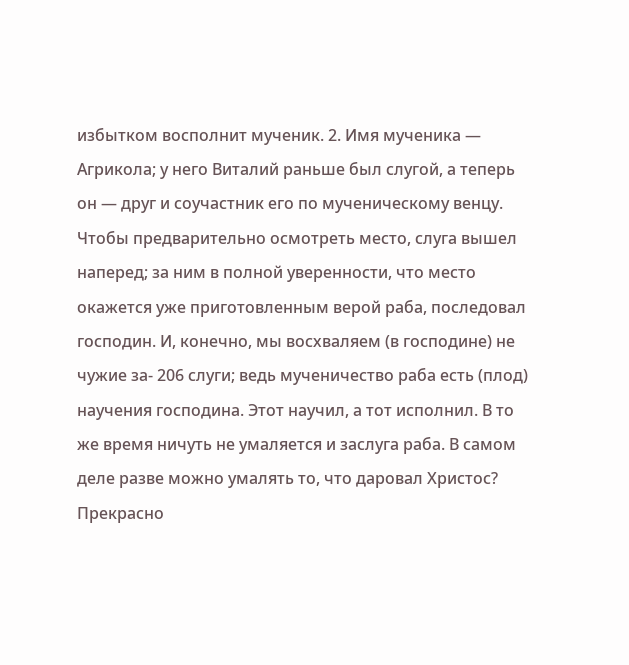избытком восполнит мученик. 2. Имя мученика — Агрикола; у него Виталий раньше был слугой, а теперь он — друг и соучастник его по мученическому венцу. Чтобы предварительно осмотреть место, слуга вышел наперед; за ним в полной уверенности, что место окажется уже приготовленным верой раба, последовал господин. И, конечно, мы восхваляем (в господине) не чужие за- 206 слуги; ведь мученичество раба есть (плод) научения господина. Этот научил, а тот исполнил. В то же время ничуть не умаляется и заслуга раба. В самом деле разве можно умалять то, что даровал Христос? Прекрасно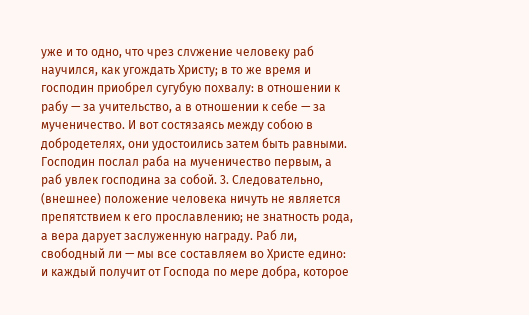уже и то одно, что чрез слѵжение человеку раб научился, как угождать Христу; в то же время и господин приобрел сугубую похвалу: в отношении к рабу — за учительство, а в отношении к себе — за мученичество. И вот состязаясь между собою в добродетелях, они удостоились затем быть равными. Господин послал раба на мученичество первым, а раб увлек господина за собой. 3. Следовательно, (внешнее) положение человека ничуть не является препятствием к его прославлению; не знатность рода, а вера дарует заслуженную награду. Раб ли, свободный ли — мы все составляем во Христе едино: и каждый получит от Господа по мере добра, которое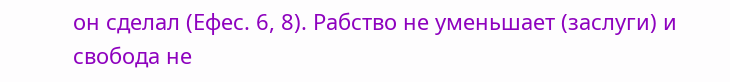он сделал (Ефес. 6, 8). Рабство не уменьшает (заслуги) и свобода не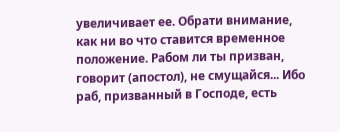увеличивает ее. Обрати внимание, как ни во что ставится временное положение. Рабом ли ты призван, говорит (апостол), не смущайся... Ибо раб, призванный в Господе, есть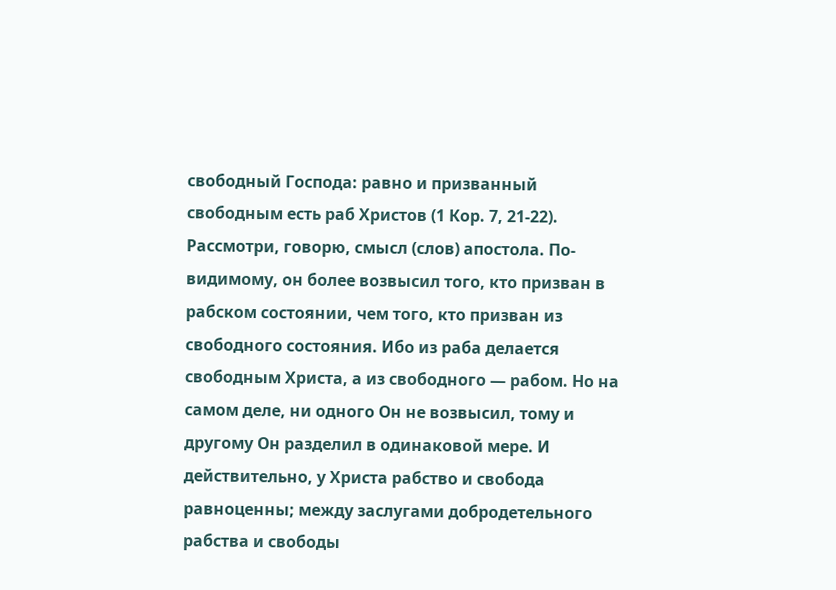свободный Господа: равно и призванный свободным есть раб Христов (1 Кор. 7, 21-22). Рассмотри, говорю, смысл (слов) апостола. По-видимому, он более возвысил того, кто призван в рабском состоянии, чем того, кто призван из свободного состояния. Ибо из раба делается свободным Христа, а из свободного — рабом. Но на самом деле, ни одного Он не возвысил, тому и другому Он разделил в одинаковой мере. И действительно, у Христа рабство и свобода равноценны; между заслугами добродетельного рабства и свободы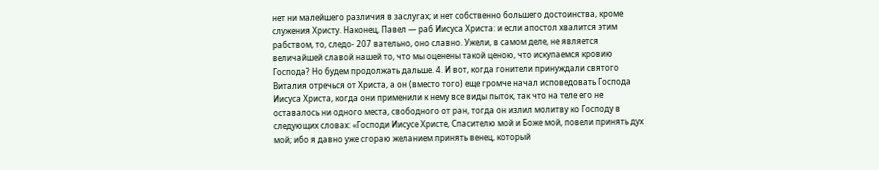нет ни малейшего различия в заслугах; и нет собственно большего достоинства, кроме служения Христу. Наконец, Павел — раб Иисуса Христа: и если апостол хвалится этим рабством, то, следо- 207 вательно, оно славно. Ужели, в самом деле, не является величайшей славой нашей то, что мы оценены такой ценою, что искупаемся кровию Господа? Но будем продолжать дальше. 4. И вот, когда гонители принуждали святого Виталия отречься от Христа, а он (вместо того) еще громче начал исповедовать Господа Иисуса Христа, когда они применили к нему все виды пыток, так что на теле его не оставалось ни одного места, свободного от ран, тогда он излил молитву ко Господу в следующих словах: «Господи Иисусе Христе, Спасителю мой и Боже мой, повели принять дух мой; ибо я давно уже сгораю желанием принять венец, который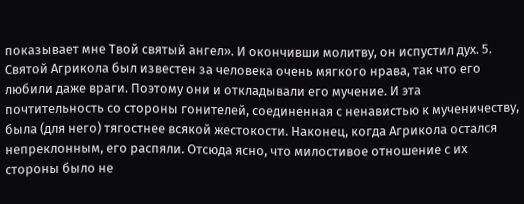показывает мне Твой святый ангел». И окончивши молитву, он испустил дух. 5. Святой Агрикола был известен за человека очень мягкого нрава, так что его любили даже враги. Поэтому они и откладывали его мучение. И эта почтительность со стороны гонителей, соединенная с ненавистью к мученичеству, была (для него) тягостнее всякой жестокости. Наконец, когда Агрикола остался непреклонным, его распяли. Отсюда ясно, что милостивое отношение с их стороны было не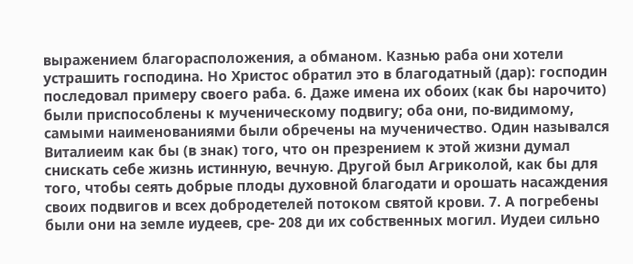выражением благорасположения, а обманом. Казнью раба они хотели устрашить господина. Но Христос обратил это в благодатный (дар): господин последовал примеру своего раба. 6. Даже имена их обоих (как бы нарочито) были приспособлены к мученическому подвигу; оба они, по-видимому, самыми наименованиями были обречены на мученичество. Один назывался Виталиеим как бы (в знак) того, что он презрением к этой жизни думал снискать себе жизнь истинную, вечную. Другой был Агриколой, как бы для того, чтобы сеять добрые плоды духовной благодати и орошать насаждения своих подвигов и всех добродетелей потоком святой крови. 7. А погребены были они на земле иудеев, сре- 208 ди их собственных могил. Иудеи сильно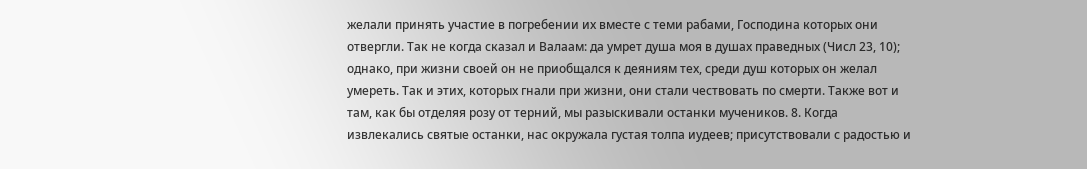желали принять участие в погребении их вместе с теми рабами, Господина которых они отвергли. Так не когда сказал и Валаам: да умрет душа моя в душах праведных (Числ 23, 10); однако, при жизни своей он не приобщался к деяниям тех, среди душ которых он желал умереть. Так и этих, которых гнали при жизни, они стали чествовать по смерти. Также вот и там, как бы отделяя розу от терний, мы разыскивали останки мучеников. 8. Когда извлекались святые останки, нас окружала густая толпа иудеев; присутствовали с радостью и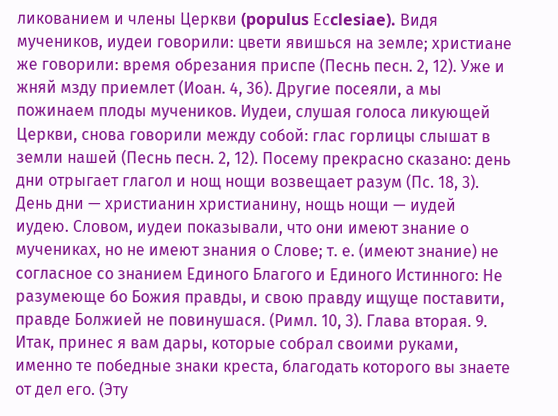ликованием и члены Церкви (populus Есclesiae). Видя мучеников, иудеи говорили: цвети явишься на земле; христиане же говорили: время обрезания приспе (Песнь песн. 2, 12). Уже и жняй мзду приемлет (Иоан. 4, 36). Другие посеяли, а мы пожинаем плоды мучеников. Иудеи, слушая голоса ликующей Церкви, снова говорили между собой: глас горлицы слышат в земли нашей (Песнь песн. 2, 12). Посему прекрасно сказано: день дни отрыгает глагол и нощ нощи возвещает разум (Пс. 18, 3). День дни — христианин христианину, нощь нощи — иудей иудею. Словом, иудеи показывали, что они имеют знание о мучениках, но не имеют знания о Слове; т. е. (имеют знание) не согласное со знанием Единого Благого и Единого Истинного: Не разумеюще бо Божия правды, и свою правду ищуще поставити, правде Болжией не повинушася. (Римл. 10, 3). Глава вторая. 9. Итак, принес я вам дары, которые собрал своими руками, именно те победные знаки креста, благодать которого вы знаете от дел его. (Эту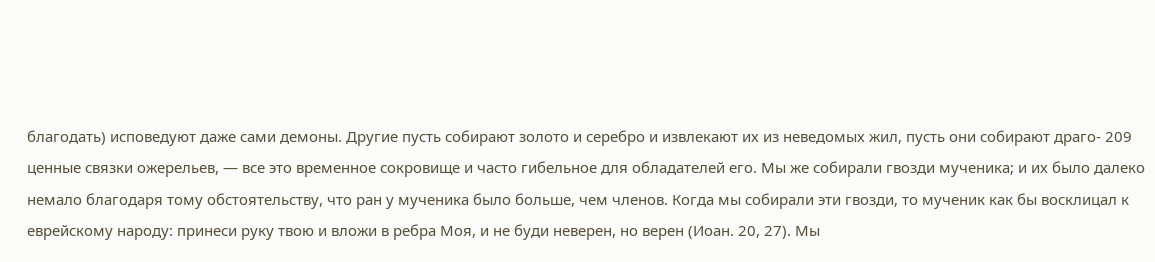благодать) исповедуют даже сами демоны. Другие пусть собирают золото и серебро и извлекают их из неведомых жил, пусть они собирают драго- 209 ценные связки ожерельев, — все это временное сокровище и часто гибельное для обладателей его. Мы же собирали гвозди мученика; и их было далеко немало благодаря тому обстоятельству, что ран у мученика было больше, чем членов. Когда мы собирали эти гвозди, то мученик как бы восклицал к еврейскому народу: принеси руку твою и вложи в ребра Моя, и не буди неверен, но верен (Иоан. 20, 27). Мы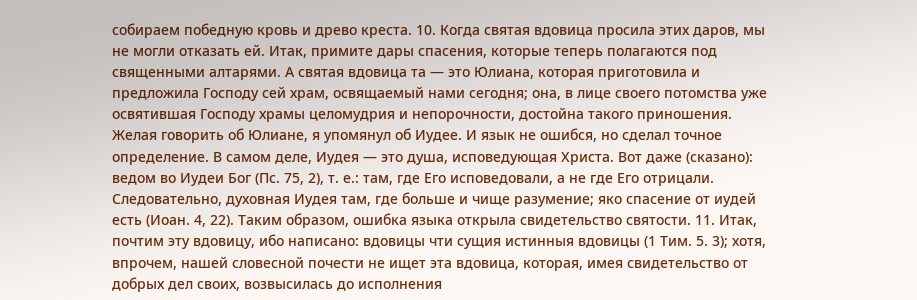собираем победную кровь и древо креста. 10. Когда святая вдовица просила этих даров, мы не могли отказать ей. Итак, примите дары спасения, которые теперь полагаются под священными алтарями. А святая вдовица та — это Юлиана, которая приготовила и предложила Господу сей храм, освящаемый нами сегодня; она, в лице своего потомства уже освятившая Господу храмы целомудрия и непорочности, достойна такого приношения. Желая говорить об Юлиане, я упомянул об Иудее. И язык не ошибся, но сделал точное определение. В самом деле, Иудея — это душа, исповедующая Христа. Вот даже (сказано): ведом во Иудеи Бог (Пс. 75, 2), т. е.: там, где Его исповедовали, а не где Его отрицали. Следовательно, духовная Иудея там, где больше и чище разумение; яко спасение от иудей есть (Иоан. 4, 22). Таким образом, ошибка языка открыла свидетельство святости. 11. Итак, почтим эту вдовицу, ибо написано: вдовицы чти сущия истинныя вдовицы (1 Тим. 5. 3); хотя, впрочем, нашей словесной почести не ищет эта вдовица, которая, имея свидетельство от добрых дел своих, возвысилась до исполнения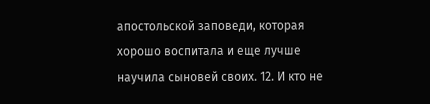апостольской заповеди, которая хорошо воспитала и еще лучше научила сыновей своих. 12. И кто не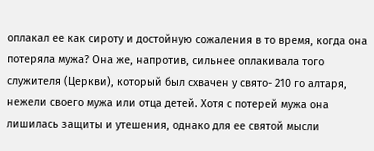оплакал ее как сироту и достойную сожаления в то время, когда она потеряла мужа? Она же, напротив, сильнее оплакивала того служителя (Церкви), который был схвачен у свято- 210 го алтаря, нежели своего мужа или отца детей. Хотя с потерей мужа она лишилась защиты и утешения, однако для ее святой мысли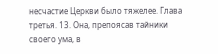несчастие Церкви было тяжелее. Глава третья. 13. Она, препоясав тайники своего ума, в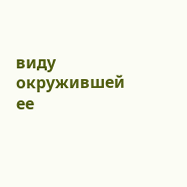виду окружившей ее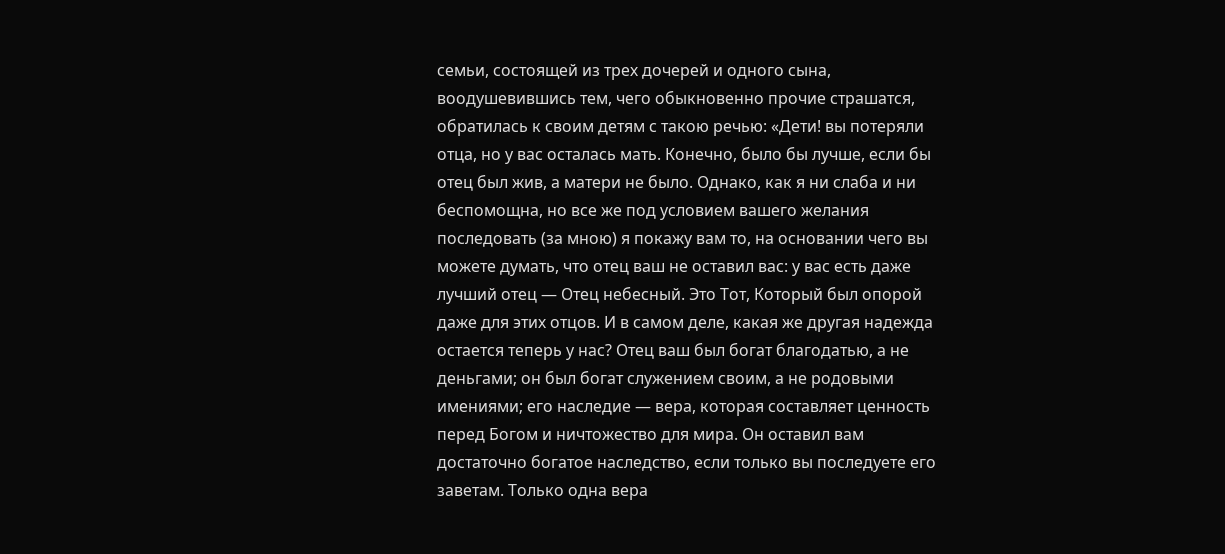семьи, состоящей из трех дочерей и одного сына, воодушевившись тем, чего обыкновенно прочие страшатся, обратилась к своим детям с такою речью: «Дети! вы потеряли отца, но у вас осталась мать. Конечно, было бы лучше, если бы отец был жив, а матери не было. Однако, как я ни слаба и ни беспомощна, но все же под условием вашего желания последовать (за мною) я покажу вам то, на основании чего вы можете думать, что отец ваш не оставил вас: у вас есть даже лучший отец — Отец небесный. Это Тот, Который был опорой даже для этих отцов. И в самом деле, какая же другая надежда остается теперь у нас? Отец ваш был богат благодатью, а не деньгами; он был богат служением своим, а не родовыми имениями; его наследие — вера, которая составляет ценность перед Богом и ничтожество для мира. Он оставил вам достаточно богатое наследство, если только вы последуете его заветам. Только одна вера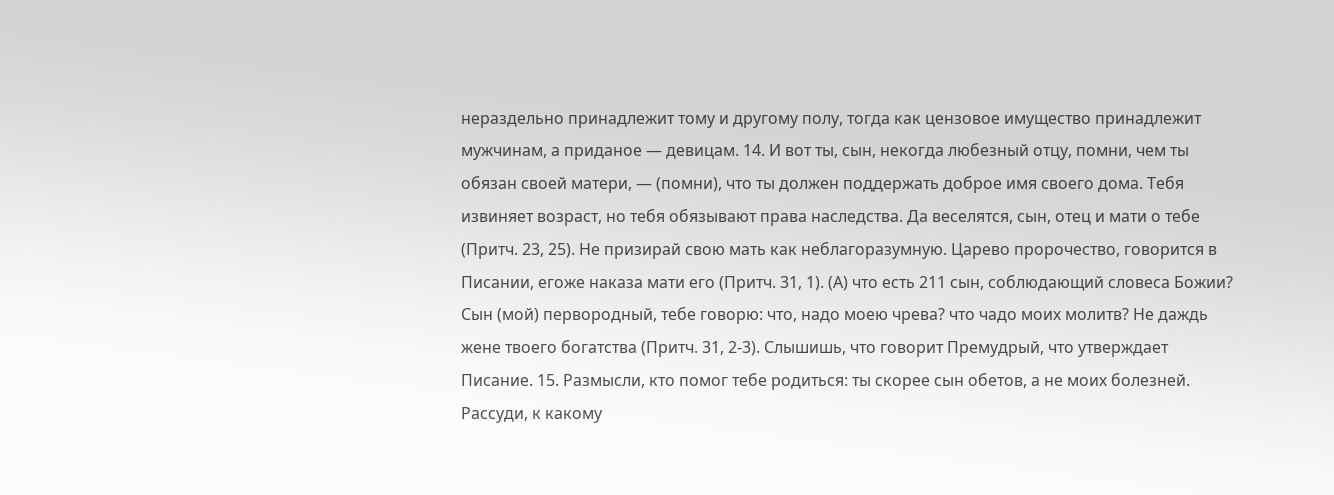нераздельно принадлежит тому и другому полу, тогда как цензовое имущество принадлежит мужчинам, а приданое — девицам. 14. И вот ты, сын, некогда любезный отцу, помни, чем ты обязан своей матери, — (помни), что ты должен поддержать доброе имя своего дома. Тебя извиняет возраст, но тебя обязывают права наследства. Да веселятся, сын, отец и мати о тебе (Притч. 23, 25). Не призирай свою мать как неблагоразумную. Царево пророчество, говорится в Писании, егоже наказа мати его (Притч. 31, 1). (А) что есть 211 сын, соблюдающий словеса Божии? Сын (мой) первородный, тебе говорю: что, надо моею чрева? что чадо моих молитв? Не даждь жене твоего богатства (Притч. 31, 2-3). Слышишь, что говорит Премудрый, что утверждает Писание. 15. Размысли, кто помог тебе родиться: ты скорее сын обетов, а не моих болезней. Рассуди, к какому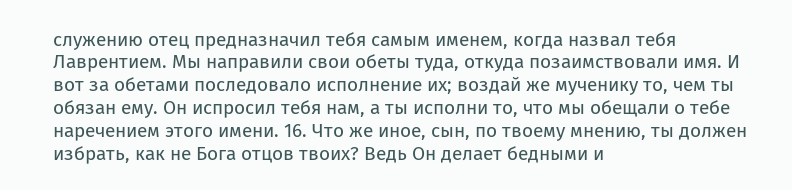служению отец предназначил тебя самым именем, когда назвал тебя Лаврентием. Мы направили свои обеты туда, откуда позаимствовали имя. И вот за обетами последовало исполнение их; воздай же мученику то, чем ты обязан ему. Он испросил тебя нам, а ты исполни то, что мы обещали о тебе наречением этого имени. 16. Что же иное, сын, по твоему мнению, ты должен избрать, как не Бога отцов твоих? Ведь Он делает бедными и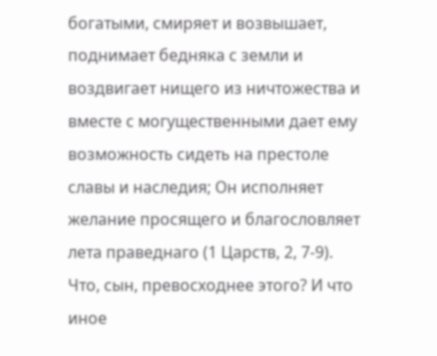богатыми, смиряет и возвышает, поднимает бедняка с земли и воздвигает нищего из ничтожества и вместе с могущественными дает ему возможность сидеть на престоле славы и наследия; Он исполняет желание просящего и благословляет лета праведнаго (1 Царств, 2, 7-9). Что, сын, превосходнее этого? И что иное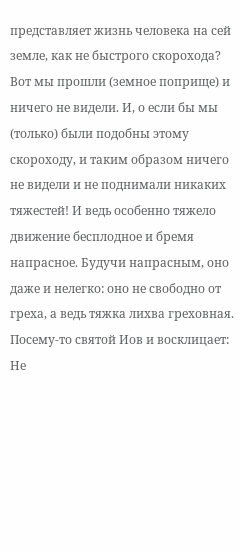представляет жизнь человека на сей земле, как не быстрого скорохода? Вот мы прошли (земное поприще) и ничего не видели. И, о если бы мы (только) были подобны этому скороходу, и таким образом ничего не видели и не поднимали никаких тяжестей! И ведь особенно тяжело движение бесплодное и бремя напрасное. Будучи напрасным, оно даже и нелегко: оно не свободно от греха, а ведь тяжка лихва греховная. Посему-то святой Иов и восклицает: Не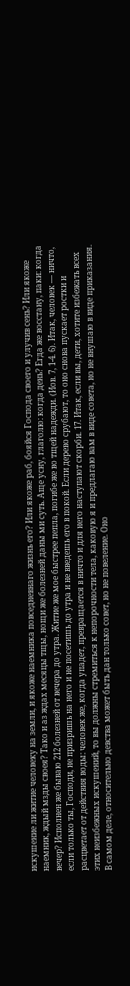искушение ли житие человеку на земли, и якоже наемника повседневнаго жизнь его? Или якоже раб, бояйся Господа своего и улучив сень? Или якоже наемник, ждый мзды своея? Тако и аз ждах месяцы тщы, нощи же болезней даны ми суть. Аще усну, глаголю: когда день? Егда же восстану, паки: когда вечер? Исполнен же бываю 212 болезней от вечера до утра. Житие же мое быстрее пепла, погибе же во тщей надежди. (Иов. 7, 1-4. 6). Итак, человек — ничто, если только ты, Господи, не призришь на него и не посетишь до утра и не введешь его в покой. Если дерево срубают, то оно снова пускает ростки и расцветает от действия воды: человек же, когда упадет, превращается в ничто и для него наступают скорби. 17. Итак, если вы, дети, хотите избежать всех этих неизбежных искушений, то вы должны стремиться к непорочности тела, каковую я и предлагаю вам в виде совета, но не внушаю в виде приказания. В самом деле, относительно девства может быть дан только совет, но не повеление. Оно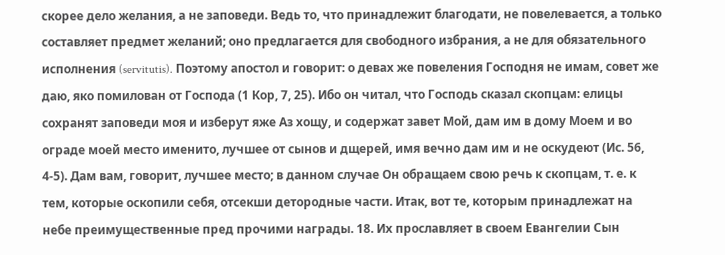скорее дело желания, а не заповеди. Ведь то, что принадлежит благодати, не повелевается, а только составляет предмет желаний; оно предлагается для свободного избрания, а не для обязательного исполнения (servitutis). Поэтому апостол и говорит: о девах же повеления Господня не имам, совет же даю, яко помилован от Господа (1 Кор, 7, 25). Ибо он читал, что Господь сказал скопцам: елицы сохранят заповеди моя и изберут яже Аз хощу, и содержат завет Мой, дам им в дому Моем и во ограде моей место именито, лучшее от сынов и дщерей, имя вечно дам им и не оскудеют (Ис. 56, 4-5). Дам вам, говорит, лучшее место; в данном случае Он обращаем свою речь к скопцам, т. е. к тем, которые оскопили себя, отсекши детородные части. Итак, вот те, которым принадлежат на небе преимущественные пред прочими награды. 18. Их прославляет в своем Евангелии Сын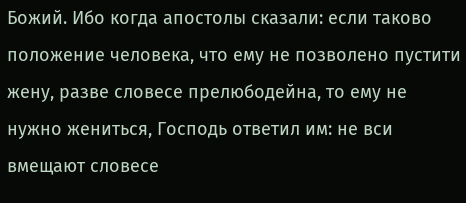Божий. Ибо когда апостолы сказали: если таково положение человека, что ему не позволено пустити жену, разве словесе прелюбодейна, то ему не нужно жениться, Господь ответил им: не вси вмещают словесе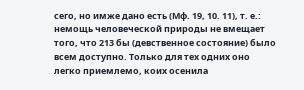сего, но имже дано есть (Mф. 19, 10. 11), т. е.: немощь человеческой природы не вмещает того, что 213 бы (девственное состояние) было всем доступно. Только для тех одних оно легко приемлемо, коих осенила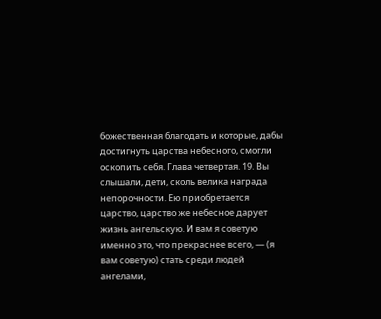божественная благодать и которые, дабы достигнуть царства небесного, смогли оскопить себя. Глава четвертая. 19. Вы слышали, дети, сколь велика награда непорочности. Ею приобретается царство, царство же небесное дарует жизнь ангельскую. И вам я советую именно это, что прекраснее всего, — (я вам советую) стать среди людей ангелами,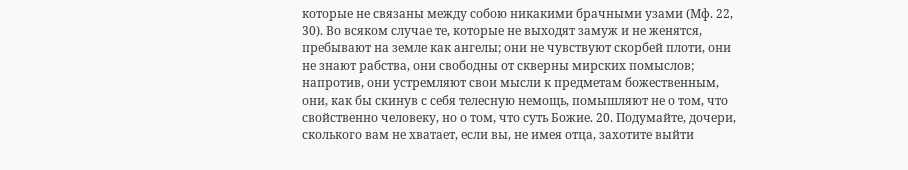которые не связаны между собою никакими брачными узами (Мф. 22, 30). Во всяком случае те, которые не выходят замуж и не женятся, пребывают на земле как ангелы; они не чувствуют скорбей плоти, они не знают рабства, они свободны от скверны мирских помыслов; напротив, они устремляют свои мысли к предметам божественным, они, как бы скинув с себя телесную немощь, помышляют не о том, что свойственно человеку, но о том, что суть Божие. 20. Подумайте, дочери, сколького вам не хватает, если вы, не имея отца, захотите выйти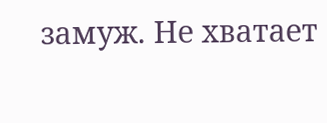замуж. Не хватает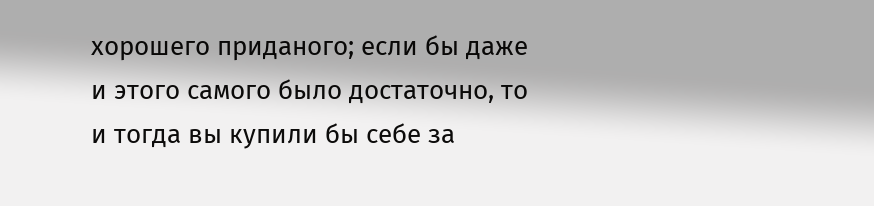хорошего приданого; если бы даже и этого самого было достаточно, то и тогда вы купили бы себе за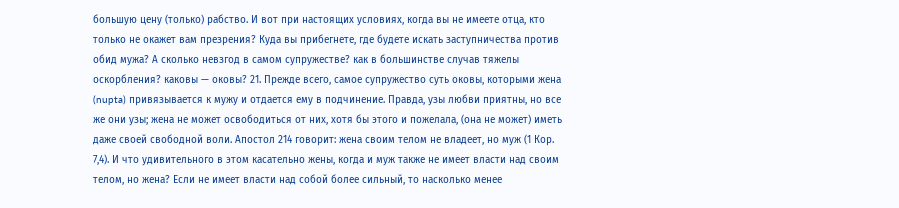большую цену (только) рабство. И вот при настоящих условиях, когда вы не имеете отца, кто только не окажет вам презрения? Куда вы прибегнете, где будете искать заступничества против обид мужа? А сколько невзгод в самом супружестве? как в большинстве случав тяжелы оскорбления? каковы — оковы? 21. Прежде всего, самое супружество суть оковы, которыми жена (nupta) привязывается к мужу и отдается ему в подчинение. Правда, узы любви приятны, но все же они узы; жена не может освободиться от них, хотя бы этого и пожелала, (она не может) иметь даже своей свободной воли. Апостол 214 говорит: жена своим телом не владеет, но муж (1 Кор. 7,4). И что удивительного в этом касательно жены, когда и муж также не имеет власти над своим телом, но жена? Если не имеет власти над собой более сильный, то насколько менее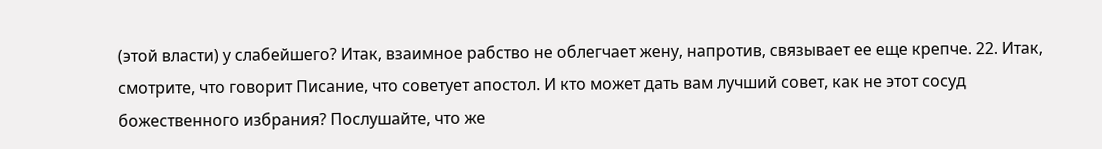(этой власти) у слабейшего? Итак, взаимное рабство не облегчает жену, напротив, связывает ее еще крепче. 22. Итак, смотрите, что говорит Писание, что советует апостол. И кто может дать вам лучший совет, как не этот сосуд божественного избрания? Послушайте, что же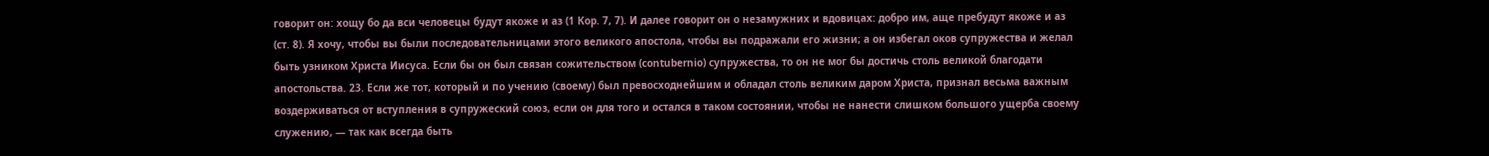говорит он: хощу бо да вси человецы будут якоже и аз (1 Кор. 7, 7). И далее говорит он о незамужних и вдовицах: добро им, аще пребудут якоже и аз (ст. 8). Я хочу, чтобы вы были последовательницами этого великого апостола, чтобы вы подражали его жизни; а он избегал оков супружества и желал быть узником Христа Иисуса. Если бы он был связан сожительством (contubernio) супружества, то он не мог бы достичь столь великой благодати апостольства. 23. Если же тот, который и по учению (своему) был превосходнейшим и обладал столь великим даром Христа, признал весьма важным воздерживаться от вступления в супружеский союз, если он для того и остался в таком состоянии, чтобы не нанести слишком большого ущерба своему служению, — так как всегда быть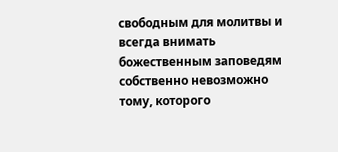свободным для молитвы и всегда внимать божественным заповедям собственно невозможно тому, которого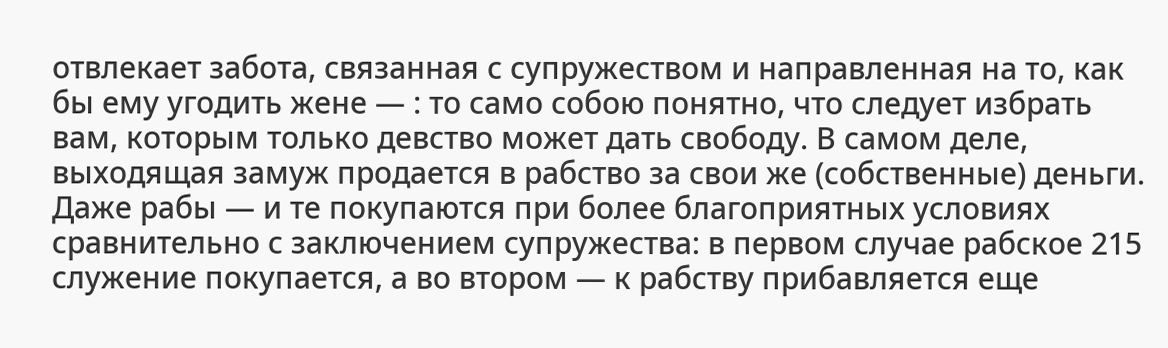отвлекает забота, связанная с супружеством и направленная на то, как бы ему угодить жене — : то само собою понятно, что следует избрать вам, которым только девство может дать свободу. В самом деле, выходящая замуж продается в рабство за свои же (собственные) деньги. Даже рабы — и те покупаются при более благоприятных условиях сравнительно с заключением супружества: в первом случае рабское 215 служение покупается, а во втором — к рабству прибавляется еще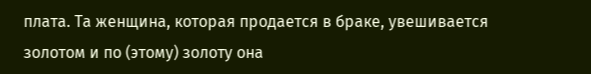плата. Та женщина, которая продается в браке, увешивается золотом и по (этому) золоту она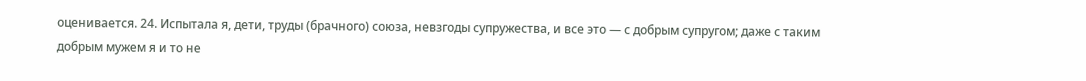оценивается. 24. Испытала я, дети, труды (брачного) союза, невзгоды супружества, и все это — с добрым супругом; даже с таким добрым мужем я и то не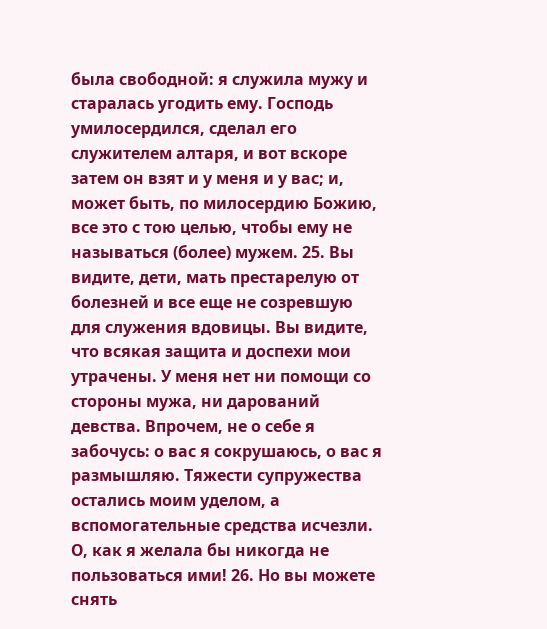была свободной: я служила мужу и старалась угодить ему. Господь умилосердился, сделал его служителем алтаря, и вот вскоре затем он взят и у меня и у вас; и, может быть, по милосердию Божию, все это с тою целью, чтобы ему не называться (более) мужем. 25. Вы видите, дети, мать престарелую от болезней и все еще не созревшую для служения вдовицы. Вы видите, что всякая защита и доспехи мои утрачены. У меня нет ни помощи со стороны мужа, ни дарований девства. Впрочем, не о себе я забочусь: о вас я сокрушаюсь, о вас я размышляю. Тяжести супружества остались моим уделом, а вспомогательные средства исчезли. О, как я желала бы никогда не пользоваться ими! 26. Но вы можете снять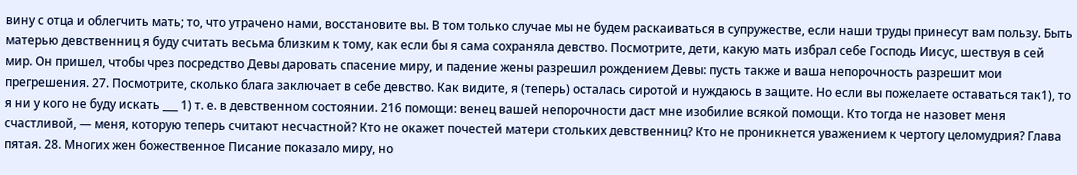вину с отца и облегчить мать; то, что утрачено нами, восстановите вы. В том только случае мы не будем раскаиваться в супружестве, если наши труды принесут вам пользу. Быть матерью девственниц я буду считать весьма близким к тому, как если бы я сама сохраняла девство. Посмотрите, дети, какую мать избрал себе Господь Иисус, шествуя в сей мир. Он пришел, чтобы чрез посредство Девы даровать спасение миру, и падение жены разрешил рождением Девы: пусть также и ваша непорочность разрешит мои прегрешения. 27. Посмотрите, сколько блага заключает в себе девство. Как видите, я (теперь) осталась сиротой и нуждаюсь в защите. Но если вы пожелаете оставаться так1), то я ни у кого не буду искать ___ 1) т. е. в девственном состоянии. 216 помощи: венец вашей непорочности даст мне изобилие всякой помощи. Кто тогда не назовет меня счастливой, — меня, которую теперь считают несчастной? Кто не окажет почестей матери стольких девственниц? Кто не проникнется уважением к чертогу целомудрия? Глава пятая. 28. Многих жен божественное Писание показало миру, но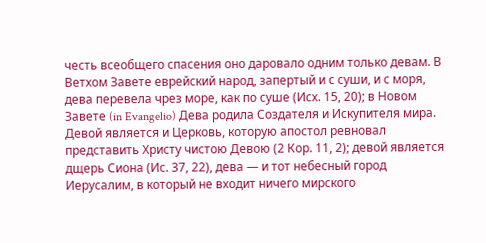честь всеобщего спасения оно даровало одним только девам. В Ветхом Завете еврейский народ, запертый и с суши, и с моря, дева перевела чрез море, как по суше (Исх. 15, 20); в Новом Завете (in Evangelio) Дева родила Создателя и Искупителя мира. Девой является и Церковь, которую апостол ревновал представить Христу чистою Девою (2 Кор. 11, 2); девой является дщерь Сиона (Ис. 37, 22), дева — и тот небесный город Иерусалим, в который не входит ничего мирского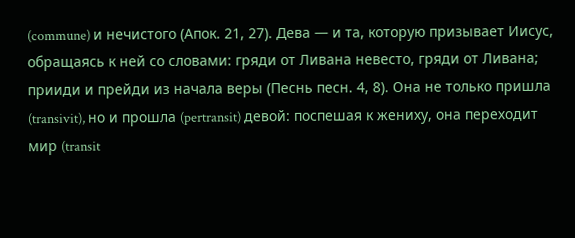(commune) и нечистого (Апок. 21, 27). Дева — и та, которую призывает Иисус, обращаясь к ней со словами: гряди от Ливана невесто, гряди от Ливана; прииди и прейди из начала веры (Песнь песн. 4, 8). Она не только пришла (transivit), но и прошла (pertransit) девой: поспешая к жениху, она переходит мир (transit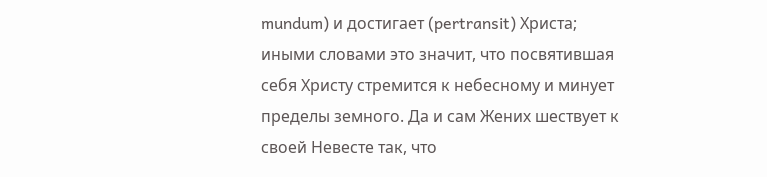mundum) и достигает (pertransit) Христа; иными словами это значит, что посвятившая себя Христу стремится к небесному и минует пределы земного. Да и сам Жених шествует к своей Невесте так, что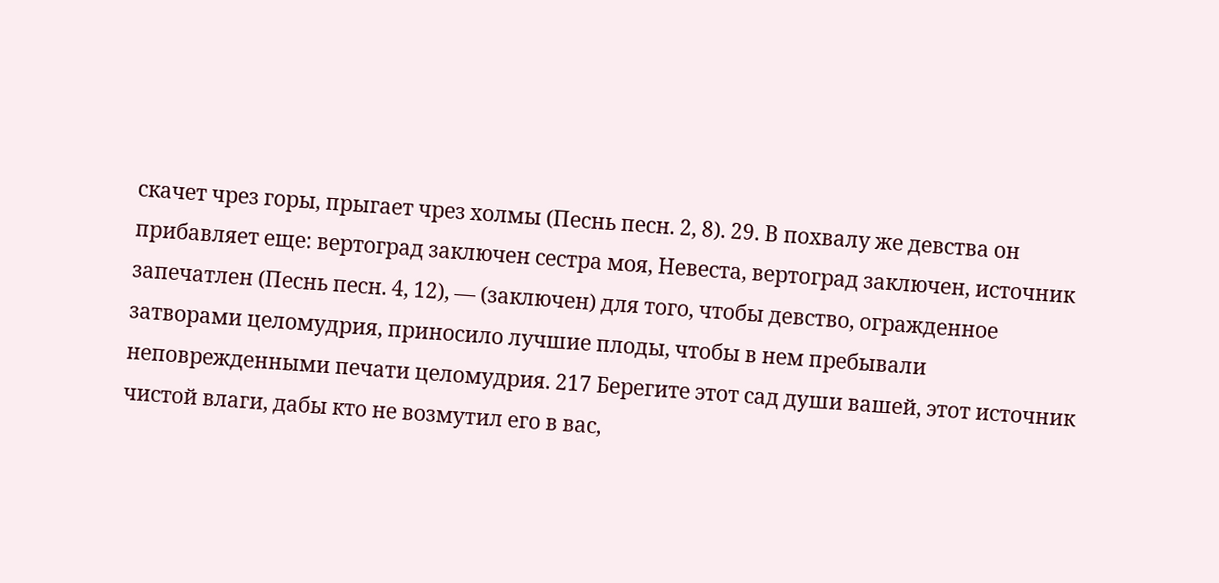скачет чрез горы, прыгает чрез холмы (Песнь песн. 2, 8). 29. В похвалу же девства он прибавляет еще: вертоград заключен сестра моя, Невеста, вертоград заключен, источник запечатлен (Песнь песн. 4, 12), — (заключен) для того, чтобы девство, огражденное затворами целомудрия, приносило лучшие плоды, чтобы в нем пребывали неповрежденными печати целомудрия. 217 Берегите этот сад души вашей, этот источник чистой влаги, дабы кто не возмутил его в вас,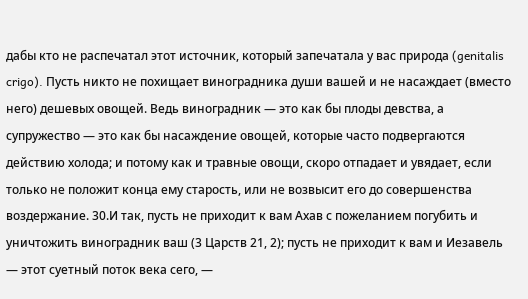дабы кто не распечатал этот источник, который запечатала у вас природа (genitalis crigo). Пусть никто не похищает виноградника души вашей и не насаждает (вместо него) дешевых овощей. Ведь виноградник — это как бы плоды девства, а супружество — это как бы насаждение овощей, которые часто подвергаются действию холода; и потому как и травные овощи, скоро отпадает и увядает, если только не положит конца ему старость, или не возвысит его до совершенства воздержание. 30.И так, пусть не приходит к вам Ахав с пожеланием погубить и уничтожить виноградник ваш (3 Царств 21, 2); пусть не приходит к вам и Иезавель — этот суетный поток века сего, —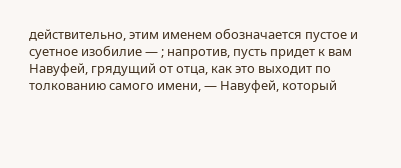действительно, этим именем обозначается пустое и суетное изобилие — ; напротив, пусть придет к вам Навуфей, грядущий от отца, как это выходит по толкованию самого имени, — Навуфей, который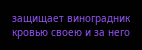защищает виноградник кровью своею и за него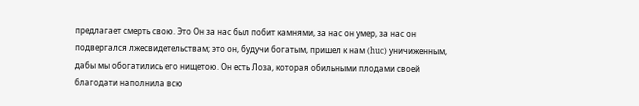предлагает смерть свою. Это Он за нас был побит камнями, за нас он умер, за нас он подвергался лжесвидетельствам; это он, будучи богатым, пришел к нам (huc) уничиженным, дабы мы обогатились его нищетою. Он есть Лоза, которая обильными плодами своей благодати наполнила всю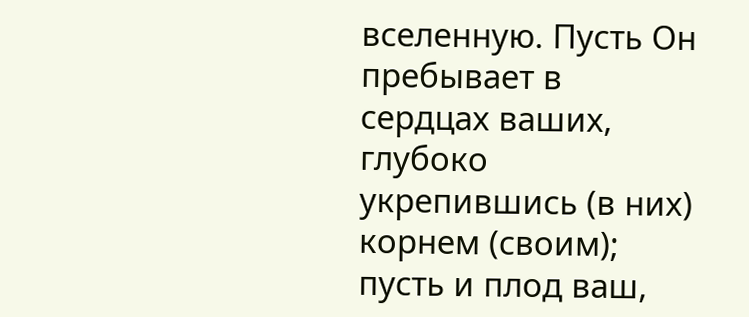вселенную. Пусть Он пребывает в сердцах ваших, глубоко укрепившись (в них) корнем (своим); пусть и плод ваш,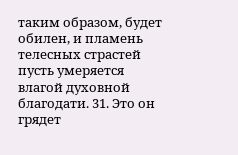таким образом, будет обилен, и пламень телесных страстей пусть умеряется влагой духовной благодати. 31. Это он грядет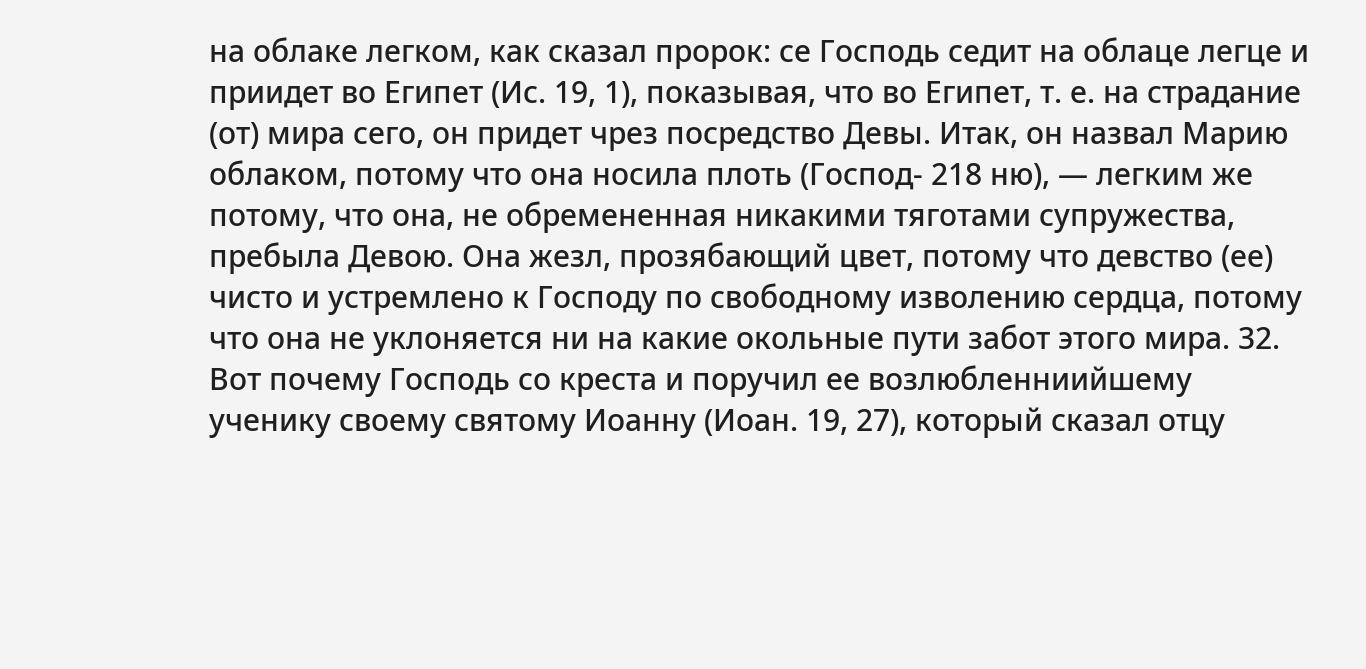на облаке легком, как сказал пророк: се Господь седит на облаце легце и приидет во Египет (Ис. 19, 1), показывая, что во Египет, т. е. на страдание (от) мира сего, он придет чрез посредство Девы. Итак, он назвал Марию облаком, потому что она носила плоть (Господ- 218 ню), — легким же потому, что она, не обремененная никакими тяготами супружества, пребыла Девою. Она жезл, прозябающий цвет, потому что девство (ее) чисто и устремлено к Господу по свободному изволению сердца, потому что она не уклоняется ни на какие окольные пути забот этого мира. 32. Вот почему Господь со креста и поручил ее возлюбленниийшему ученику своему святому Иоанну (Иоан. 19, 27), который сказал отцу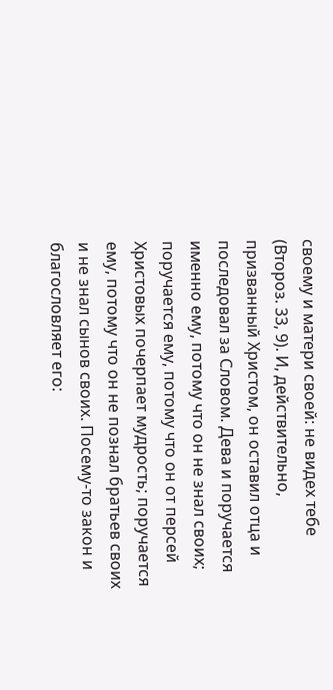своему и матери своей: не видех тебе (Второз. 33, 9). И, действительно, призванный Христом, он оставил отца и последовал за Словом. Дева и поручается именно ему, потому что он не знал своих; поручается ему, потому что он от персей Христовых почерпает мудрость; поручается ему, потому что он не познал братьев своих и не знал сынов своих. Посему-то закон и благословляет его: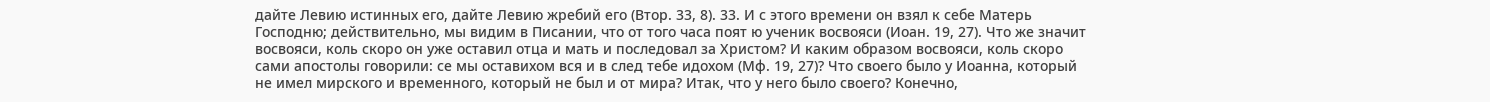дайте Левию истинных его, дайте Левию жребий его (Втор. 33, 8). 33. И с этого времени он взял к себе Матерь Господню; действительно, мы видим в Писании, что от того часа поят ю ученик восвояси (Иоан. 19, 27). Что же значит восвояси, коль скоро он уже оставил отца и мать и последовал за Христом? И каким образом восвояси, коль скоро сами апостолы говорили: се мы оставихом вся и в след тебе идохом (Мф. 19, 27)? Что своего было у Иоанна, который не имел мирского и временного, который не был и от мира? Итак, что у него было своего? Конечно,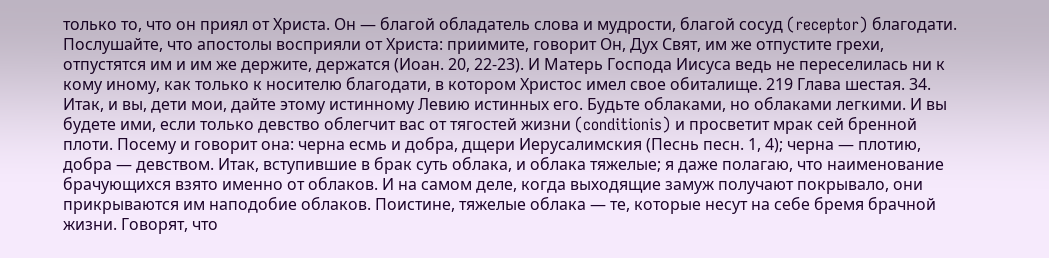только то, что он приял от Христа. Он — благой обладатель слова и мудрости, благой сосуд (receptor) благодати. Послушайте, что апостолы восприяли от Христа: приимите, говорит Он, Дух Свят, им же отпустите грехи, отпустятся им и им же держите, держатся (Иоан. 20, 22-23). И Матерь Господа Иисуса ведь не переселилась ни к кому иному, как только к носителю благодати, в котором Христос имел свое обиталище. 219 Глава шестая. 34. Итак, и вы, дети мои, дайте этому истинному Левию истинных его. Будьте облаками, но облаками легкими. И вы будете ими, если только девство облегчит вас от тягостей жизни (conditionis) и просветит мрак сей бренной плоти. Посему и говорит она: черна есмь и добра, дщери Иерусалимския (Песнь песн. 1, 4); черна — плотию, добра — девством. Итак, вступившие в брак суть облака, и облака тяжелые; я даже полагаю, что наименование брачующихся взято именно от облаков. И на самом деле, когда выходящие замуж получают покрывало, они прикрываются им наподобие облаков. Поистине, тяжелые облака — те, которые несут на себе бремя брачной жизни. Говорят, что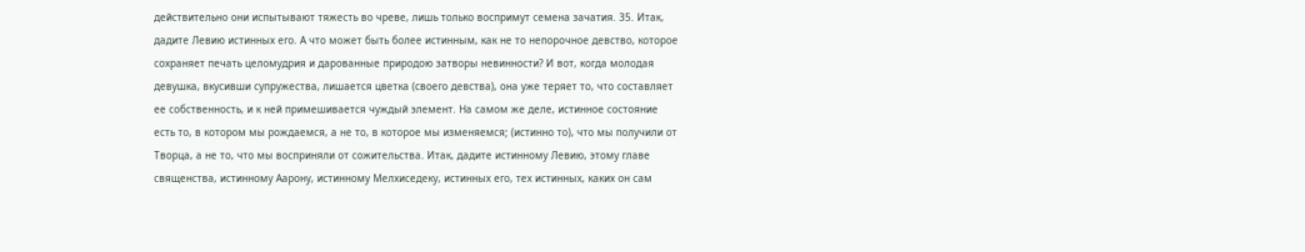действительно они испытывают тяжесть во чреве, лишь только воспримут семена зачатия. 35. Итак, дадите Левию истинных его. А что может быть более истинным, как не то непорочное девство, которое сохраняет печать целомудрия и дарованные природою затворы невинности? И вот, когда молодая девушка, вкусивши супружества, лишается цветка (своего девства), она уже теряет то, что составляет ее собственность, и к ней примешивается чуждый элемент. На самом же деле, истинное состояние есть то, в котором мы рождаемся, а не то, в которое мы изменяемся; (истинно то), что мы получили от Творца, а не то, что мы восприняли от сожительства. Итак, дадите истинному Левию, этому главе священства, истинному Аарону, истинному Мелхиседеку, истинных его, тех истинных, каких он сам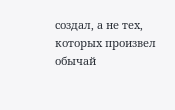создал, а не тех, которых произвел обычай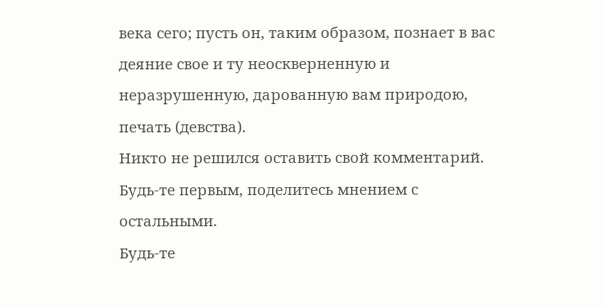века сего; пусть он, таким образом, познает в вас деяние свое и ту неоскверненную и неразрушенную, дарованную вам природою, печать (девства).
Никто не решился оставить свой комментарий.
Будь-те первым, поделитесь мнением с остальными.
Будь-те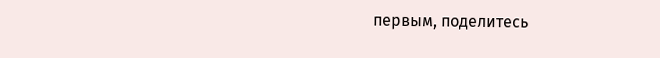первым, поделитесь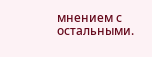мнением с остальными.